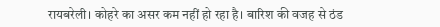रायबरेली। कोहरे का असर कम नहीं हो रहा है। बारिश की वजह से ठंड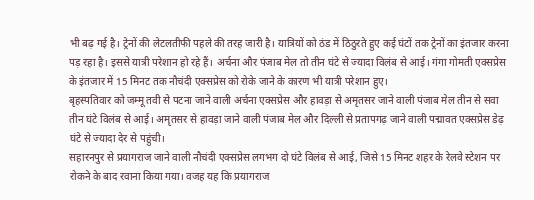भी बढ़ गई है। ट्रेनों की लेटलतीफी पहले की तरह जारी है। यात्रियों को ठंड में ठिठुरते हुए कई घंटों तक ट्रेनों का इंतजार करना पड़ रहा है। इससे यात्री परेशान हो रहे हैं। अर्चना और पंजाब मेल तो तीन घंटे से ज्यादा विलंब से आई। गंगा गोमती एक्सप्रेस के इंतजार में 15 मिनट तक नौचंदी एक्सप्रेस को रोके जाने के कारण भी यात्री परेशान हुए।
बृहस्पतिवार को जम्मू तवी से पटना जाने वाली अर्चना एक्सप्रेस और हावड़ा से अमृतसर जाने वाली पंजाब मेल तीन से सवा तीन घंटे विलंब से आई। अमृतसर से हावड़ा जाने वाली पंजाब मेल और दिल्ली से प्रतापगढ़ जाने वाली पद्मावत एक्सप्रेस डेढ़ घंटे से ज्यादा देर से पहुंची।
सहारनपुर से प्रयागराज जाने वाली नौचंदी एक्सप्रेस लगभग दो घंटे विलंब से आई, जिसे 15 मिनट शहर के रेलवे स्टेशन पर रोकने के बाद रवाना किया गया। वजह यह कि प्रयागराज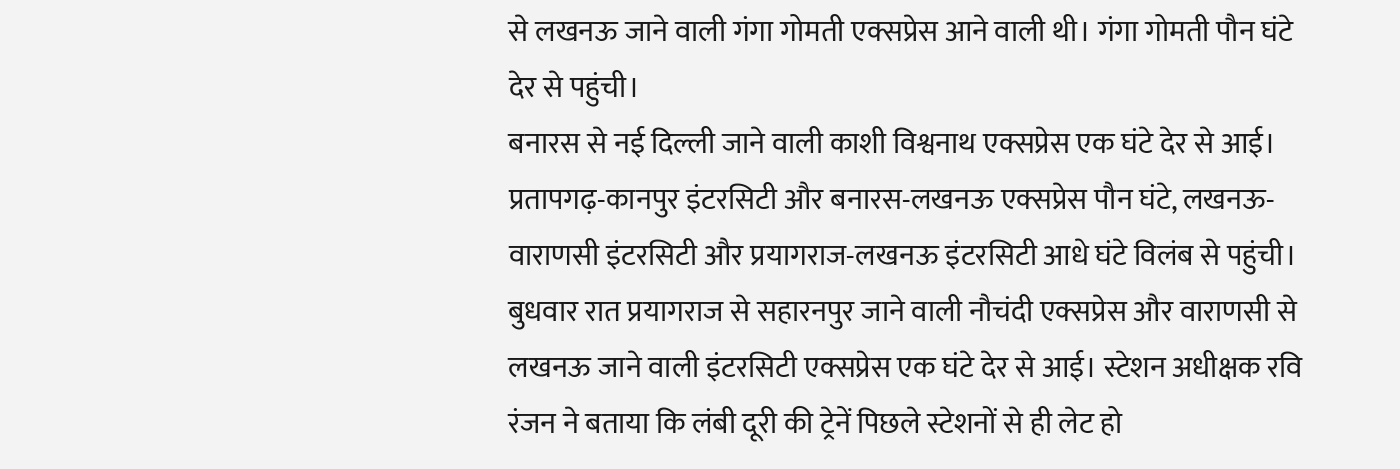से लखनऊ जाने वाली गंगा गोमती एक्सप्रेस आने वाली थी। गंगा गोमती पौन घंटे देर से पहुंची।
बनारस से नई दिल्ली जाने वाली काशी विश्वनाथ एक्सप्रेस एक घंटे देर से आई। प्रतापगढ़-कानपुर इंटरसिटी और बनारस-लखनऊ एक्सप्रेस पौन घंटे, लखनऊ-वाराणसी इंटरसिटी और प्रयागराज-लखनऊ इंटरसिटी आधे घंटे विलंब से पहुंची। बुधवार रात प्रयागराज से सहारनपुर जाने वाली नौचंदी एक्सप्रेस और वाराणसी से लखनऊ जाने वाली इंटरसिटी एक्सप्रेस एक घंटे देर से आई। स्टेशन अधीक्षक रवि रंजन ने बताया कि लंबी दूरी की ट्रेनें पिछले स्टेशनों से ही लेट हो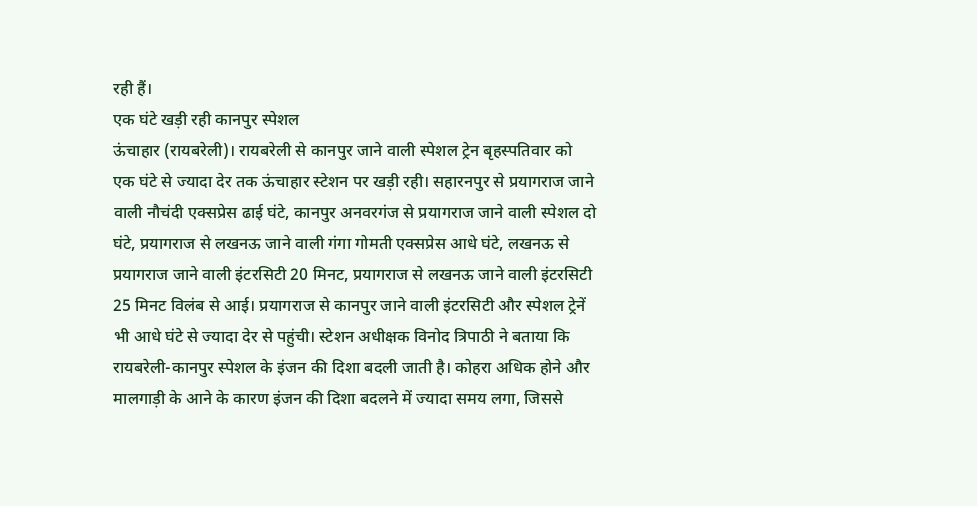रही हैं।
एक घंटे खड़ी रही कानपुर स्पेशल
ऊंचाहार (रायबरेली)। रायबरेली से कानपुर जाने वाली स्पेशल ट्रेन बृहस्पतिवार को एक घंटे से ज्यादा देर तक ऊंचाहार स्टेशन पर खड़ी रही। सहारनपुर से प्रयागराज जाने वाली नौचंदी एक्सप्रेस ढाई घंटे, कानपुर अनवरगंज से प्रयागराज जाने वाली स्पेशल दो घंटे, प्रयागराज से लखनऊ जाने वाली गंगा गोमती एक्सप्रेस आधे घंटे, लखनऊ से प्रयागराज जाने वाली इंटरसिटी 20 मिनट, प्रयागराज से लखनऊ जाने वाली इंटरसिटी 25 मिनट विलंब से आई। प्रयागराज से कानपुर जाने वाली इंटरसिटी और स्पेशल ट्रेनें भी आधे घंटे से ज्यादा देर से पहुंची। स्टेशन अधीक्षक विनोद त्रिपाठी ने बताया कि रायबरेली-कानपुर स्पेशल के इंजन की दिशा बदली जाती है। कोहरा अधिक होने और मालगाड़ी के आने के कारण इंजन की दिशा बदलने में ज्यादा समय लगा, जिससे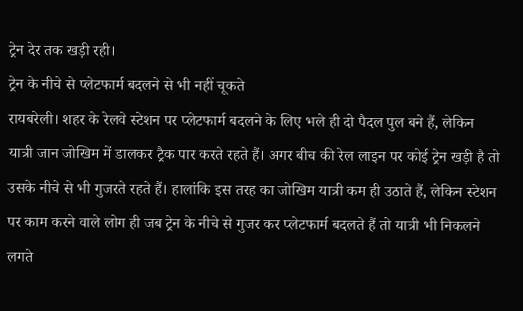ट्रेन देर तक खड़ी रही।
ट्रेन के नीचे से प्लेटफार्म बदलने से भी नहीं चूकते
रायबरेली। शहर के रेलवे स्टेशन पर प्लेटफार्म बदलने के लिए भले ही दो पैदल पुल बने हैं, लेकिन यात्री जान जोखिम में डालकर ट्रैक पार करते रहते हैं। अगर बीच की रेल लाइन पर कोई ट्रेन खड़ी है तो उसके नीचे से भी गुजरते रहते हैं। हालांकि इस तरह का जोखिम यात्री कम ही उठाते हैं, लेकिन स्टेशन पर काम करने वाले लोग ही जब ट्रेन के नीचे से गुजर कर प्लेटफार्म बदलते हैं तो यात्री भी निकलने लगते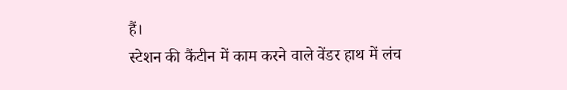हैं।
स्टेशन की कैंटीन में काम करने वाले वेंडर हाथ में लंच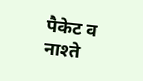पैकेट व नाश्ते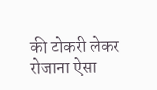की टोकरी लेकर रोजाना ऐसा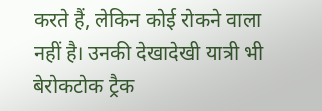करते हैं, लेकिन कोई रोकने वाला नहीं है। उनकी देखादेखी यात्री भी बेरोकटोक ट्रैक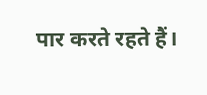पार करते रहते हैं।